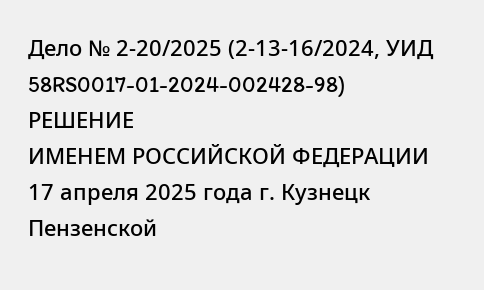Дело № 2-20/2025 (2-13-16/2024, УИД 58RS0017-01-2024-002428-98)
РЕШЕНИЕ
ИМЕНЕМ РОССИЙСКОЙ ФЕДЕРАЦИИ
17 апреля 2025 года г. Кузнецк Пензенской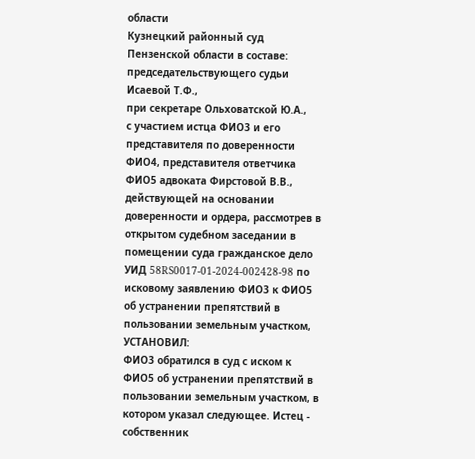области
Кузнецкий районный суд Пензенской области в составе:
председательствующего судьи Исаевой Т.Ф.,
при секретаре Ольховатской Ю.А.,
с участием истца ФИО3 и его представителя по доверенности ФИО4, представителя ответчика ФИО5 адвоката Фирстовой В.В., действующей на основании доверенности и ордера, рассмотрев в открытом судебном заседании в помещении суда гражданское дело УИД 58RS0017-01-2024-002428-98 по исковому заявлению ФИО3 к ФИО5 об устранении препятствий в пользовании земельным участком,
УСТАНОВИЛ:
ФИО3 обратился в суд с иском к ФИО5 об устранении препятствий в пользовании земельным участком, в котором указал следующее. Истец - собственник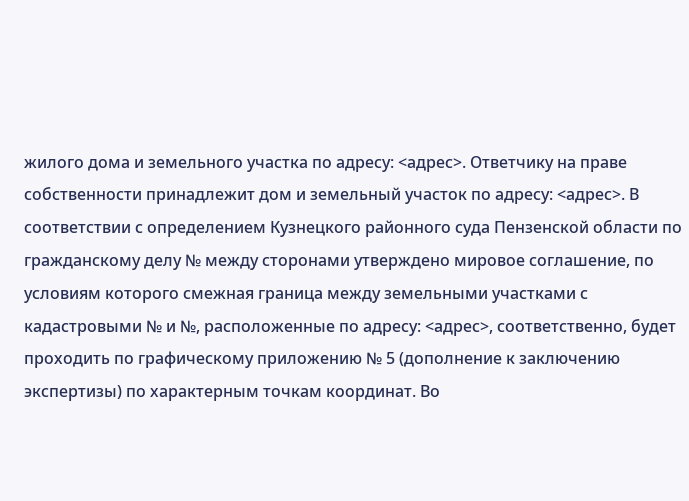жилого дома и земельного участка по адресу: <адрес>. Ответчику на праве собственности принадлежит дом и земельный участок по адресу: <адрес>. В соответствии с определением Кузнецкого районного суда Пензенской области по гражданскому делу № между сторонами утверждено мировое соглашение, по условиям которого смежная граница между земельными участками с кадастровыми № и №, расположенные по адресу: <адрес>, соответственно, будет проходить по графическому приложению № 5 (дополнение к заключению экспертизы) по характерным точкам координат. Во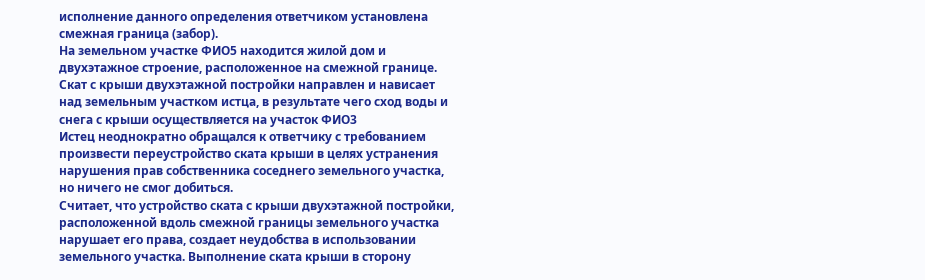исполнение данного определения ответчиком установлена смежная граница (забор).
На земельном участке ФИО5 находится жилой дом и двухэтажное строение, расположенное на смежной границе. Скат с крыши двухэтажной постройки направлен и нависает над земельным участком истца, в результате чего сход воды и снега с крыши осуществляется на участок ФИО3
Истец неоднократно обращался к ответчику с требованием произвести переустройство ската крыши в целях устранения нарушения прав собственника соседнего земельного участка, но ничего не смог добиться.
Считает, что устройство ската с крыши двухэтажной постройки, расположенной вдоль смежной границы земельного участка нарушает его права, создает неудобства в использовании земельного участка. Выполнение ската крыши в сторону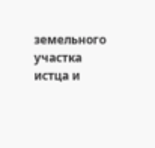земельного участка истца и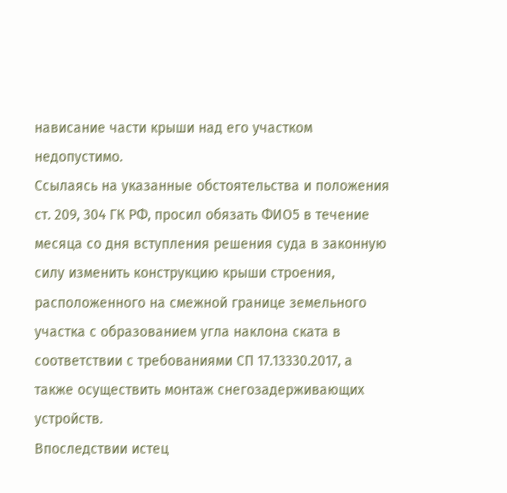нависание части крыши над его участком недопустимо.
Ссылаясь на указанные обстоятельства и положения ст. 209, 304 ГК РФ, просил обязать ФИО5 в течение месяца со дня вступления решения суда в законную силу изменить конструкцию крыши строения, расположенного на смежной границе земельного участка с образованием угла наклона ската в соответствии с требованиями СП 17.13330.2017, а также осуществить монтаж снегозадерживающих устройств.
Впоследствии истец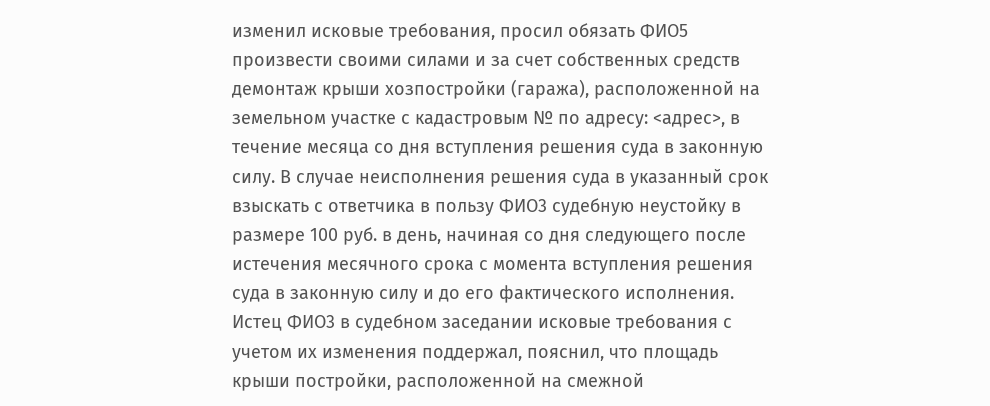изменил исковые требования, просил обязать ФИО5 произвести своими силами и за счет собственных средств демонтаж крыши хозпостройки (гаража), расположенной на земельном участке с кадастровым № по адресу: <адрес>, в течение месяца со дня вступления решения суда в законную силу. В случае неисполнения решения суда в указанный срок взыскать с ответчика в пользу ФИО3 судебную неустойку в размере 100 руб. в день, начиная со дня следующего после истечения месячного срока с момента вступления решения суда в законную силу и до его фактического исполнения.
Истец ФИО3 в судебном заседании исковые требования с учетом их изменения поддержал, пояснил, что площадь крыши постройки, расположенной на смежной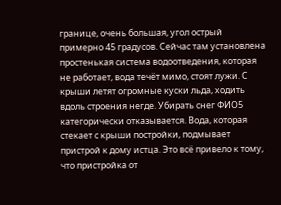границе, очень большая, угол острый примерно 45 градусов. Сейчас там установлена простенькая система водоотведения, которая не работает, вода течёт мимо, стоят лужи. С крыши летят огромные куски льда, ходить вдоль строения негде. Убирать снег ФИО5 категорически отказывается. Вода, которая стекает с крыши постройки, подмывает пристрой к дому истца. Это всё привело к тому, что пристройка от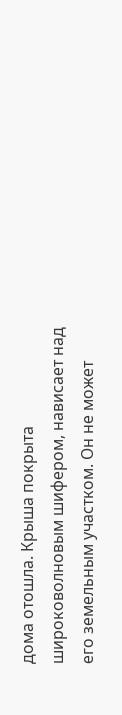дома отошла. Крыша покрыта широковолновым шифером, нависает над его земельным участком. Он не может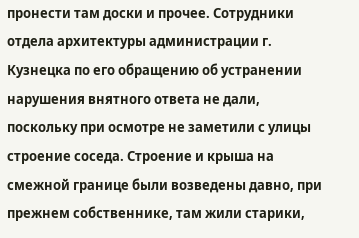пронести там доски и прочее. Сотрудники отдела архитектуры администрации г. Кузнецка по его обращению об устранении нарушения внятного ответа не дали, поскольку при осмотре не заметили с улицы строение соседа. Строение и крыша на смежной границе были возведены давно, при прежнем собственнике, там жили старики,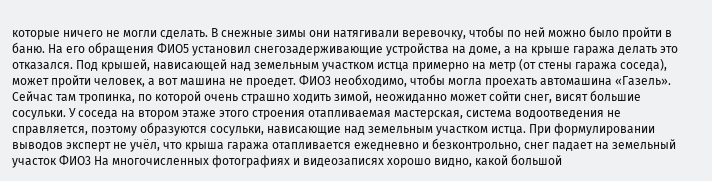которые ничего не могли сделать. В снежные зимы они натягивали веревочку, чтобы по ней можно было пройти в баню. На его обращения ФИО5 установил снегозадерживающие устройства на доме, а на крыше гаража делать это отказался. Под крышей, нависающей над земельным участком истца примерно на метр (от стены гаража соседа), может пройти человек, а вот машина не проедет. ФИО3 необходимо, чтобы могла проехать автомашина «Газель». Сейчас там тропинка, по которой очень страшно ходить зимой, неожиданно может сойти снег, висят большие сосульки. У соседа на втором этаже этого строения отапливаемая мастерская, система водоотведения не справляется, поэтому образуются сосульки, нависающие над земельным участком истца. При формулировании выводов эксперт не учёл, что крыша гаража отапливается ежедневно и безконтрольно, снег падает на земельный участок ФИО3 На многочисленных фотографиях и видеозаписях хорошо видно, какой большой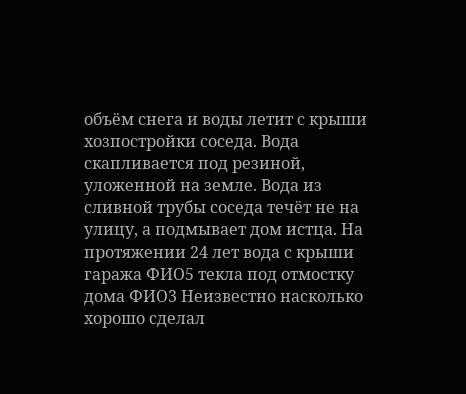объём снега и воды летит с крыши хозпостройки соседа. Вода скапливается под резиной, уложенной на земле. Вода из сливной трубы соседа течёт не на улицу, а подмывает дом истца. На протяжении 24 лет вода с крыши гаража ФИО5 текла под отмостку дома ФИО3 Неизвестно насколько хорошо сделал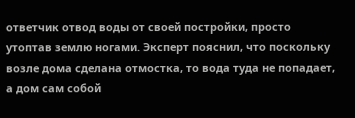ответчик отвод воды от своей постройки, просто утоптав землю ногами. Эксперт пояснил, что поскольку возле дома сделана отмостка, то вода туда не попадает, а дом сам собой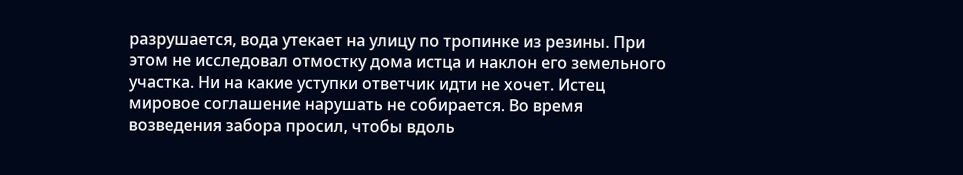разрушается, вода утекает на улицу по тропинке из резины. При этом не исследовал отмостку дома истца и наклон его земельного участка. Ни на какие уступки ответчик идти не хочет. Истец мировое соглашение нарушать не собирается. Во время возведения забора просил, чтобы вдоль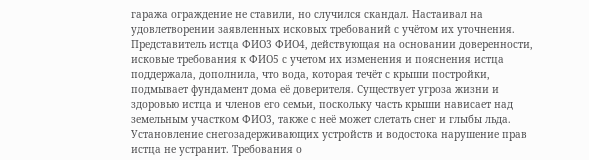гаража ограждение не ставили, но случился скандал. Настаивал на удовлетворении заявленных исковых требований с учётом их уточнения.
Представитель истца ФИО3 ФИО4, действующая на основании доверенности, исковые требования к ФИО5 с учетом их изменения и пояснения истца поддержала, дополнила, что вода, которая течёт с крыши постройки, подмывает фундамент дома её доверителя. Существует угроза жизни и здоровью истца и членов его семьи, поскольку часть крыши нависает над земельным участком ФИО3, также с неё может слетать снег и глыбы льда. Установление снегозадерживающих устройств и водостока нарушение прав истца не устранит. Требования о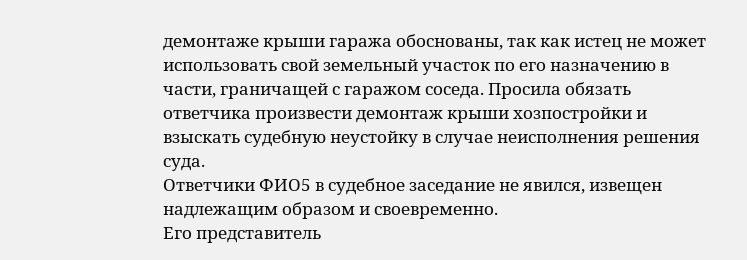демонтаже крыши гаража обоснованы, так как истец не может использовать свой земельный участок по его назначению в части, граничащей с гаражом соседа. Просила обязать ответчика произвести демонтаж крыши хозпостройки и взыскать судебную неустойку в случае неисполнения решения суда.
Ответчики ФИО5 в судебное заседание не явился, извещен надлежащим образом и своевременно.
Его представитель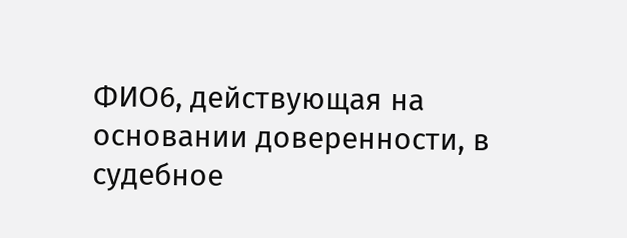ФИО6, действующая на основании доверенности, в судебное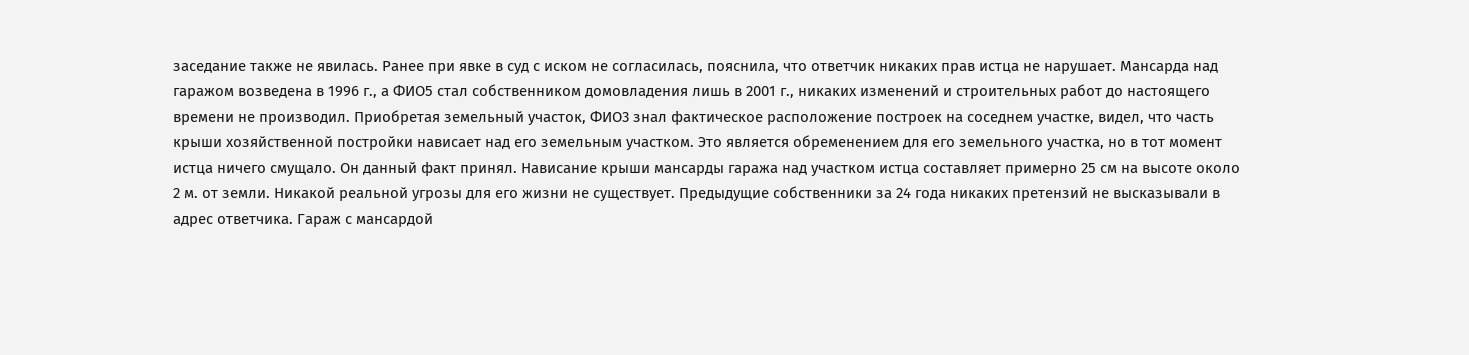заседание также не явилась. Ранее при явке в суд с иском не согласилась, пояснила, что ответчик никаких прав истца не нарушает. Мансарда над гаражом возведена в 1996 г., а ФИО5 стал собственником домовладения лишь в 2001 г., никаких изменений и строительных работ до настоящего времени не производил. Приобретая земельный участок, ФИО3 знал фактическое расположение построек на соседнем участке, видел, что часть крыши хозяйственной постройки нависает над его земельным участком. Это является обременением для его земельного участка, но в тот момент истца ничего смущало. Он данный факт принял. Нависание крыши мансарды гаража над участком истца составляет примерно 25 см на высоте около 2 м. от земли. Никакой реальной угрозы для его жизни не существует. Предыдущие собственники за 24 года никаких претензий не высказывали в адрес ответчика. Гараж с мансардой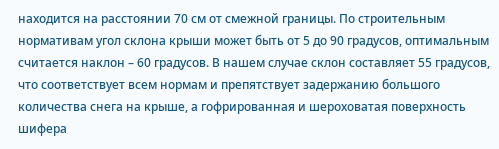находится на расстоянии 70 см от смежной границы. По строительным нормативам угол склона крыши может быть от 5 до 90 градусов, оптимальным считается наклон – 60 градусов. В нашем случае склон составляет 55 градусов, что соответствует всем нормам и препятствует задержанию большого количества снега на крыше, а гофрированная и шероховатая поверхность шифера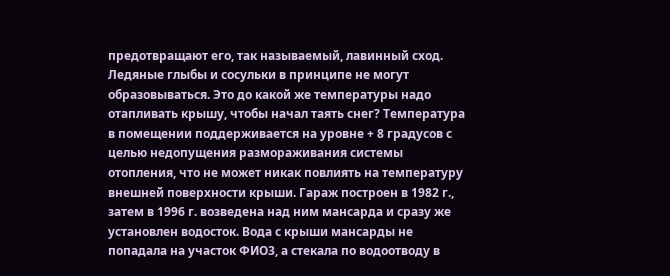предотвращают его, так называемый, лавинный сход. Ледяные глыбы и сосульки в принципе не могут образовываться. Это до какой же температуры надо отапливать крышу, чтобы начал таять снег? Температура в помещении поддерживается на уровне + 8 градусов с целью недопущения размораживания системы отопления, что не может никак повлиять на температуру внешней поверхности крыши. Гараж построен в 1982 г., затем в 1996 г. возведена над ним мансарда и сразу же установлен водосток. Вода с крыши мансарды не попадала на участок ФИО3, а стекала по водоотводу в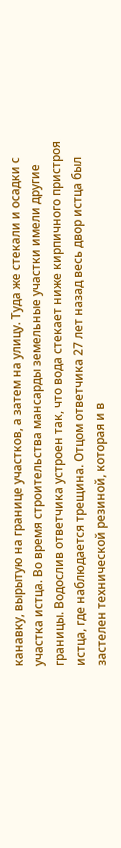канавку, вырытую на границе участков, а затем на улицу. Туда же стекали и осадки с участка истца. Во время строительства мансарды земельные участки имели другие границы. Водослив ответчика устроен так, что вода стекает ниже кирпичного пристроя истца, где наблюдается трещина. Отцом ответчика 27 лет назад весь двор истца был застелен технической резиной, которая и в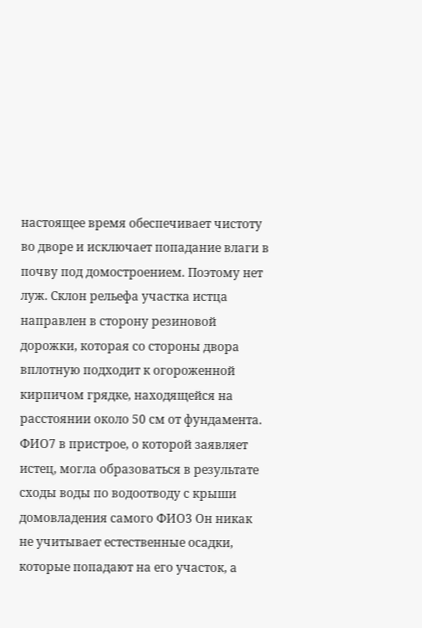настоящее время обеспечивает чистоту во дворе и исключает попадание влаги в почву под домостроением. Поэтому нет луж. Склон рельефа участка истца направлен в сторону резиновой дорожки, которая со стороны двора вплотную подходит к огороженной кирпичом грядке, находящейся на расстоянии около 50 см от фундамента. ФИО7 в пристрое, о которой заявляет истец, могла образоваться в результате сходы воды по водоотводу с крыши домовладения самого ФИО3 Он никак не учитывает естественные осадки, которые попадают на его участок, а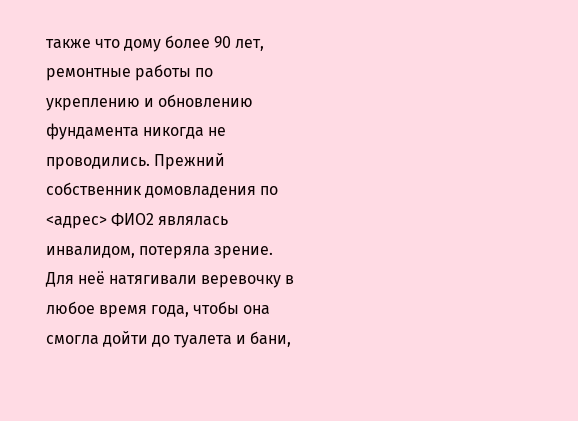также что дому более 90 лет, ремонтные работы по укреплению и обновлению фундамента никогда не проводились. Прежний собственник домовладения по <адрес> ФИО2 являлась инвалидом, потеряла зрение. Для неё натягивали веревочку в любое время года, чтобы она смогла дойти до туалета и бани,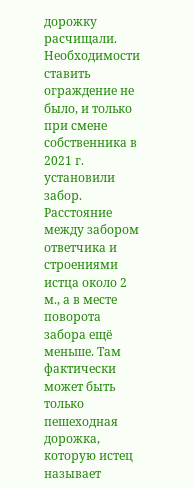дорожку расчищали. Необходимости ставить ограждение не было, и только при смене собственника в 2021 г. установили забор. Расстояние между забором ответчика и строениями истца около 2 м., а в месте поворота забора ещё меньше. Там фактически может быть только пешеходная дорожка, которую истец называет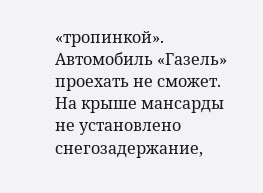«тропинкой». Автомобиль «Газель» проехать не сможет. На крыше мансарды не установлено снегозадержание,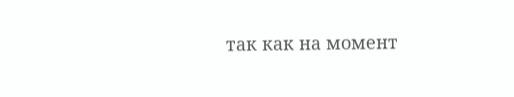так как на момент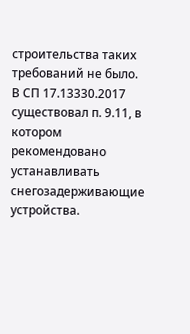строительства таких требований не было. В СП 17.13330.2017 существовал п. 9.11, в котором рекомендовано устанавливать снегозадерживающие устройства.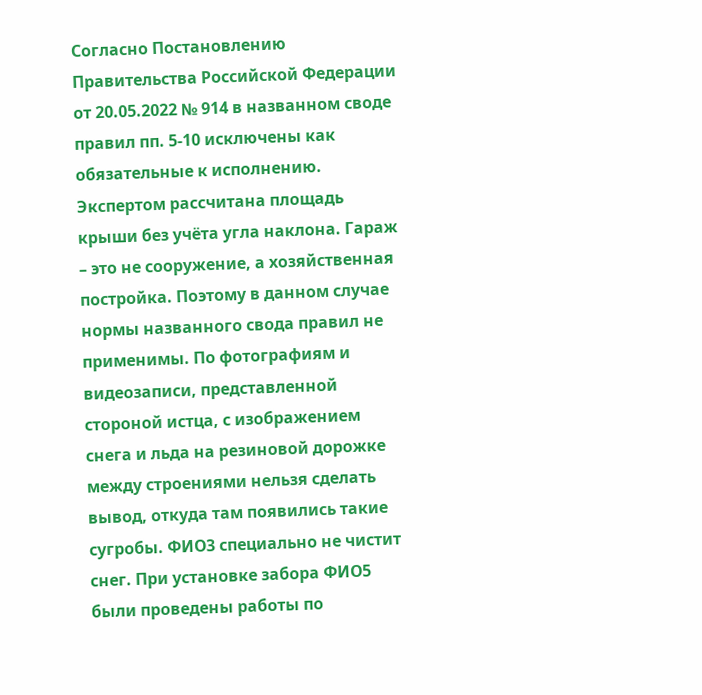Согласно Постановлению Правительства Российской Федерации от 20.05.2022 № 914 в названном своде правил пп. 5-10 исключены как обязательные к исполнению. Экспертом рассчитана площадь крыши без учёта угла наклона. Гараж – это не сооружение, а хозяйственная постройка. Поэтому в данном случае нормы названного свода правил не применимы. По фотографиям и видеозаписи, представленной стороной истца, с изображением снега и льда на резиновой дорожке между строениями нельзя сделать вывод, откуда там появились такие сугробы. ФИО3 специально не чистит снег. При установке забора ФИО5 были проведены работы по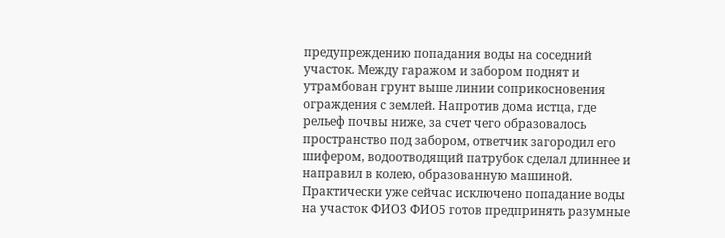предупреждению попадания воды на соседний участок. Между гаражом и забором поднят и утрамбован грунт выше линии соприкосновения ограждения с землей. Напротив дома истца, где рельеф почвы ниже, за счет чего образовалось пространство под забором, ответчик загородил его шифером, водоотводящий патрубок сделал длиннее и направил в колею, образованную машиной. Практически уже сейчас исключено попадание воды на участок ФИО3 ФИО5 готов предпринять разумные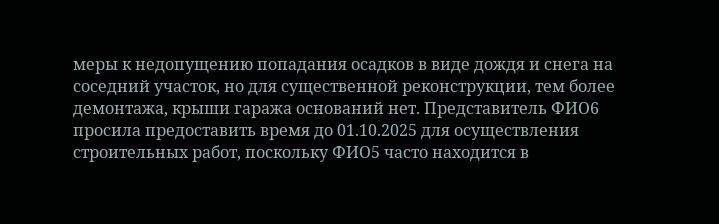меры к недопущению попадания осадков в виде дождя и снега на соседний участок, но для существенной реконструкции, тем более демонтажа, крыши гаража оснований нет. Представитель ФИО6 просила предоставить время до 01.10.2025 для осуществления строительных работ, поскольку ФИО5 часто находится в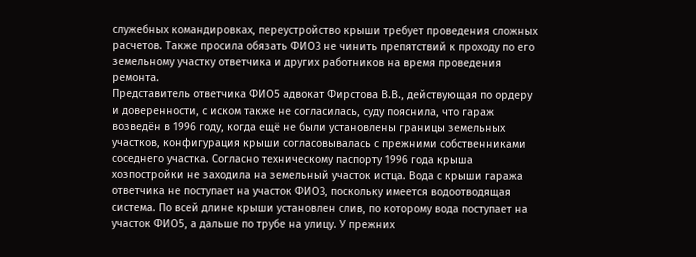служебных командировках, переустройство крыши требует проведения сложных расчетов. Также просила обязать ФИО3 не чинить препятствий к проходу по его земельному участку ответчика и других работников на время проведения ремонта.
Представитель ответчика ФИО5 адвокат Фирстова В.В., действующая по ордеру и доверенности, с иском также не согласилась, суду пояснила, что гараж возведён в 1996 году, когда ещё не были установлены границы земельных участков, конфигурация крыши согласовывалась с прежними собственниками соседнего участка. Согласно техническому паспорту 1996 года крыша хозпостройки не заходила на земельный участок истца. Вода с крыши гаража ответчика не поступает на участок ФИО3, поскольку имеется водоотводящая система. По всей длине крыши установлен слив, по которому вода поступает на участок ФИО5, а дальше по трубе на улицу. У прежних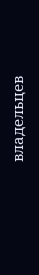владельцев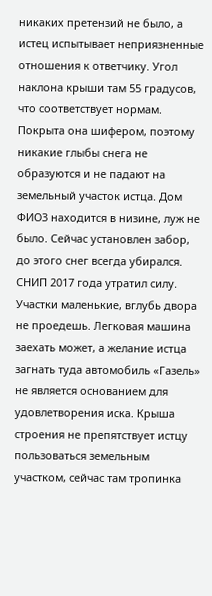никаких претензий не было, а истец испытывает неприязненные отношения к ответчику. Угол наклона крыши там 55 градусов, что соответствует нормам. Покрыта она шифером, поэтому никакие глыбы снега не образуются и не падают на земельный участок истца. Дом ФИО3 находится в низине, луж не было. Сейчас установлен забор, до этого снег всегда убирался. СНИП 2017 года утратил силу. Участки маленькие, вглубь двора не проедешь. Легковая машина заехать может, а желание истца загнать туда автомобиль «Газель» не является основанием для удовлетворения иска. Крыша строения не препятствует истцу пользоваться земельным участком, сейчас там тропинка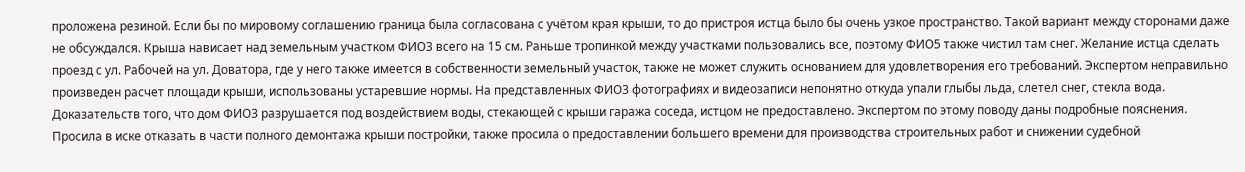проложена резиной. Если бы по мировому соглашению граница была согласована с учётом края крыши, то до пристроя истца было бы очень узкое пространство. Такой вариант между сторонами даже не обсуждался. Крыша нависает над земельным участком ФИО3 всего на 15 см. Раньше тропинкой между участками пользовались все, поэтому ФИО5 также чистил там снег. Желание истца сделать проезд с ул. Рабочей на ул. Доватора, где у него также имеется в собственности земельный участок, также не может служить основанием для удовлетворения его требований. Экспертом неправильно произведен расчет площади крыши, использованы устаревшие нормы. На представленных ФИО3 фотографиях и видеозаписи непонятно откуда упали глыбы льда, слетел снег, стекла вода. Доказательств того, что дом ФИО3 разрушается под воздействием воды, стекающей с крыши гаража соседа, истцом не предоставлено. Экспертом по этому поводу даны подробные пояснения. Просила в иске отказать в части полного демонтажа крыши постройки, также просила о предоставлении большего времени для производства строительных работ и снижении судебной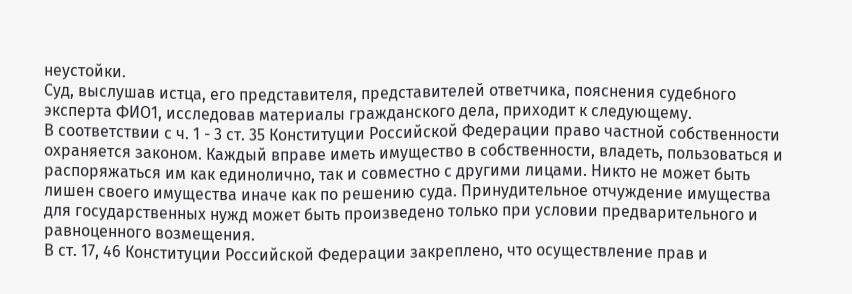неустойки.
Суд, выслушав истца, его представителя, представителей ответчика, пояснения судебного эксперта ФИО1, исследовав материалы гражданского дела, приходит к следующему.
В соответствии с ч. 1 - 3 ст. 35 Конституции Российской Федерации право частной собственности охраняется законом. Каждый вправе иметь имущество в собственности, владеть, пользоваться и распоряжаться им как единолично, так и совместно с другими лицами. Никто не может быть лишен своего имущества иначе как по решению суда. Принудительное отчуждение имущества для государственных нужд может быть произведено только при условии предварительного и равноценного возмещения.
В ст. 17, 46 Конституции Российской Федерации закреплено, что осуществление прав и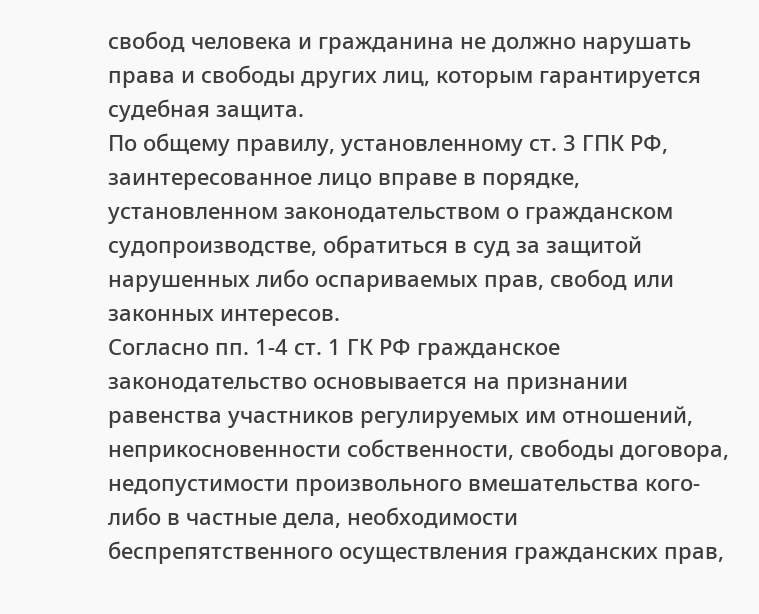свобод человека и гражданина не должно нарушать права и свободы других лиц, которым гарантируется судебная защита.
По общему правилу, установленному ст. 3 ГПК РФ, заинтересованное лицо вправе в порядке, установленном законодательством о гражданском судопроизводстве, обратиться в суд за защитой нарушенных либо оспариваемых прав, свобод или законных интересов.
Согласно пп. 1-4 ст. 1 ГК РФ гражданское законодательство основывается на признании равенства участников регулируемых им отношений, неприкосновенности собственности, свободы договора, недопустимости произвольного вмешательства кого-либо в частные дела, необходимости беспрепятственного осуществления гражданских прав,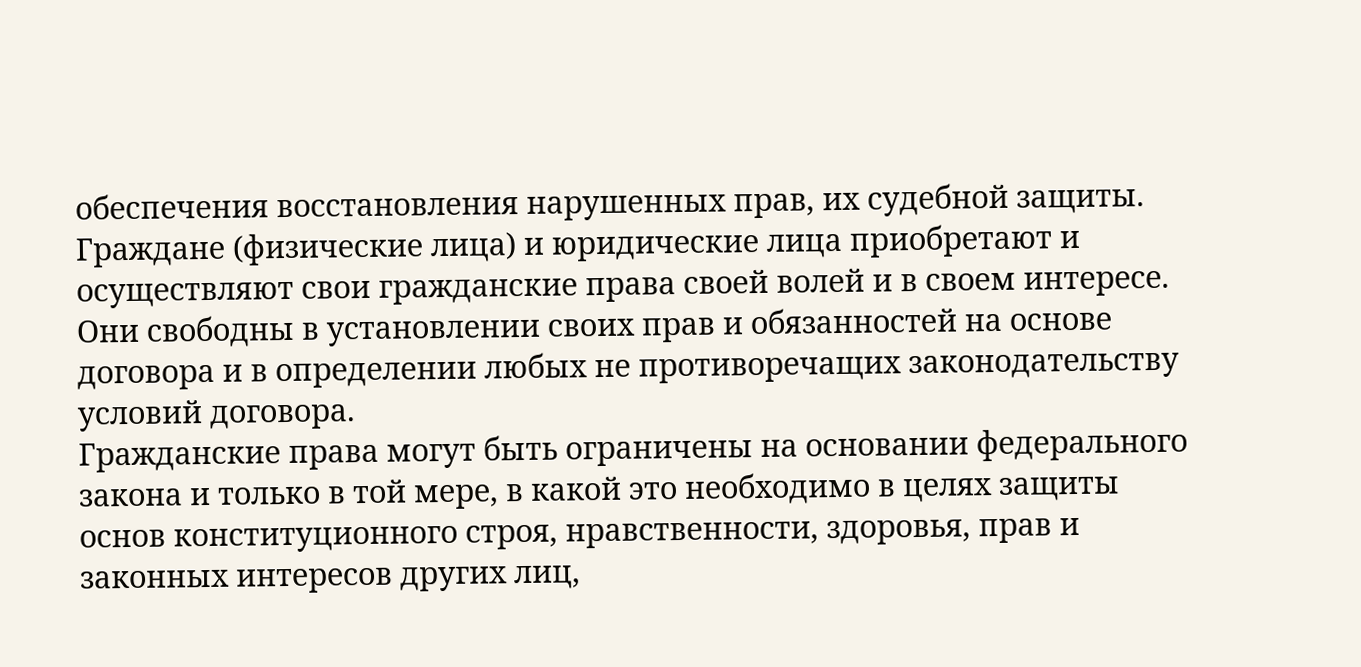обеспечения восстановления нарушенных прав, их судебной защиты.
Граждане (физические лица) и юридические лица приобретают и осуществляют свои гражданские права своей волей и в своем интересе. Они свободны в установлении своих прав и обязанностей на основе договора и в определении любых не противоречащих законодательству условий договора.
Гражданские права могут быть ограничены на основании федерального закона и только в той мере, в какой это необходимо в целях защиты основ конституционного строя, нравственности, здоровья, прав и законных интересов других лиц,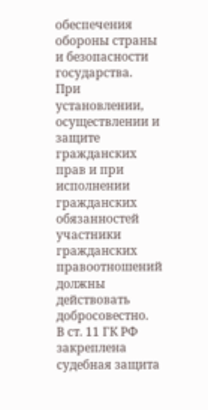обеспечения обороны страны и безопасности государства.
При установлении, осуществлении и защите гражданских прав и при исполнении гражданских обязанностей участники гражданских правоотношений должны действовать добросовестно.
В ст. 11 ГК РФ закреплена судебная защита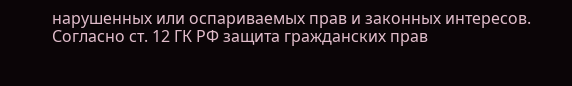нарушенных или оспариваемых прав и законных интересов.
Согласно ст. 12 ГК РФ защита гражданских прав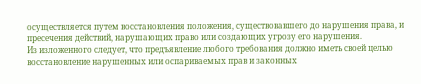осуществляется путем восстановления положения, существовавшего до нарушения права, и пресечения действий, нарушающих право или создающих угрозу его нарушения.
Из изложенного следует, что предъявление любого требования должно иметь своей целью восстановление нарушенных или оспариваемых прав и законных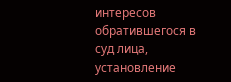интересов обратившегося в суд лица, установление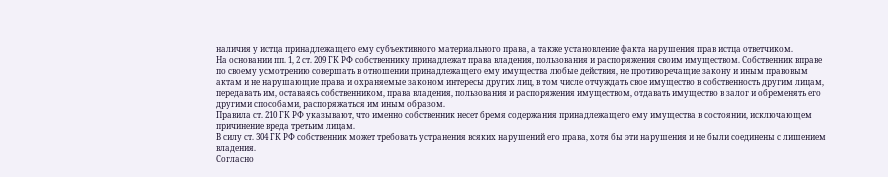наличия у истца принадлежащего ему субъективного материального права, а также установление факта нарушения прав истца ответчиком.
На основании пп. 1, 2 ст. 209 ГК РФ собственнику принадлежат права владения, пользования и распоряжения своим имуществом. Собственник вправе по своему усмотрению совершать в отношении принадлежащего ему имущества любые действия, не противоречащие закону и иным правовым актам и не нарушающие права и охраняемые законом интересы других лиц, в том числе отчуждать свое имущество в собственность другим лицам, передавать им, оставаясь собственником, права владения, пользования и распоряжения имуществом, отдавать имущество в залог и обременять его другими способами, распоряжаться им иным образом.
Правила ст. 210 ГК РФ указывают, что именно собственник несет бремя содержания принадлежащего ему имущества в состоянии, исключающем причинение вреда третьим лицам.
В силу ст. 304 ГК РФ собственник может требовать устранения всяких нарушений его права, хотя бы эти нарушения и не были соединены с лишением владения.
Согласно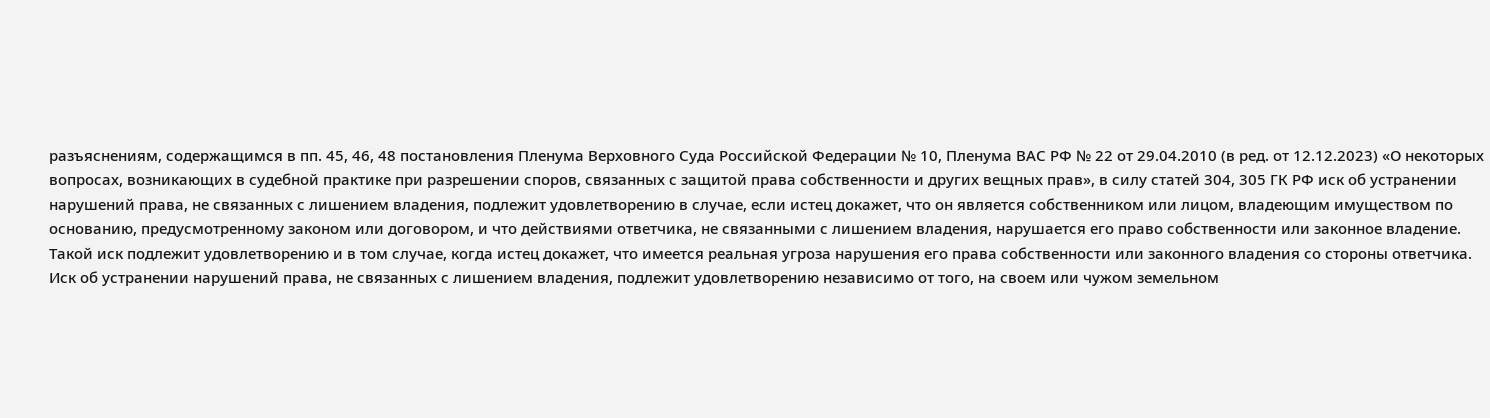разъяснениям, содержащимся в пп. 45, 46, 48 постановления Пленума Верховного Суда Российской Федерации № 10, Пленума ВАС РФ № 22 от 29.04.2010 (в ред. от 12.12.2023) «О некоторых вопросах, возникающих в судебной практике при разрешении споров, связанных с защитой права собственности и других вещных прав», в силу статей 304, 305 ГК РФ иск об устранении нарушений права, не связанных с лишением владения, подлежит удовлетворению в случае, если истец докажет, что он является собственником или лицом, владеющим имуществом по основанию, предусмотренному законом или договором, и что действиями ответчика, не связанными с лишением владения, нарушается его право собственности или законное владение.
Такой иск подлежит удовлетворению и в том случае, когда истец докажет, что имеется реальная угроза нарушения его права собственности или законного владения со стороны ответчика.
Иск об устранении нарушений права, не связанных с лишением владения, подлежит удовлетворению независимо от того, на своем или чужом земельном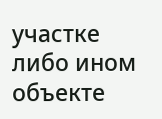участке либо ином объекте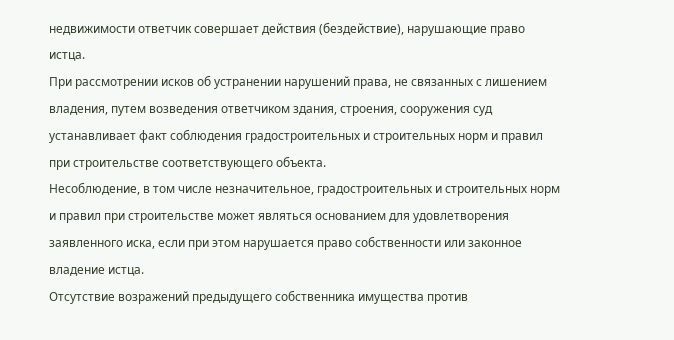недвижимости ответчик совершает действия (бездействие), нарушающие право истца.
При рассмотрении исков об устранении нарушений права, не связанных с лишением владения, путем возведения ответчиком здания, строения, сооружения суд устанавливает факт соблюдения градостроительных и строительных норм и правил при строительстве соответствующего объекта.
Несоблюдение, в том числе незначительное, градостроительных и строительных норм и правил при строительстве может являться основанием для удовлетворения заявленного иска, если при этом нарушается право собственности или законное владение истца.
Отсутствие возражений предыдущего собственника имущества против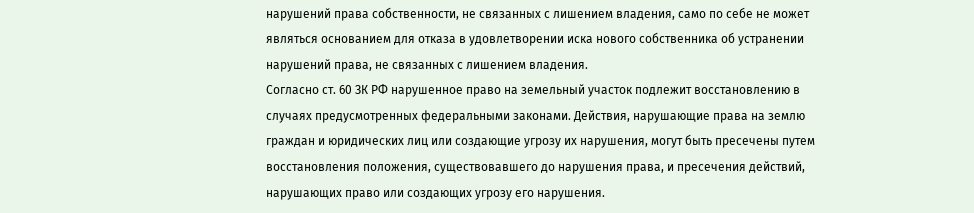нарушений права собственности, не связанных с лишением владения, само по себе не может являться основанием для отказа в удовлетворении иска нового собственника об устранении нарушений права, не связанных с лишением владения.
Согласно ст. 60 ЗК РФ нарушенное право на земельный участок подлежит восстановлению в случаях предусмотренных федеральными законами. Действия, нарушающие права на землю граждан и юридических лиц или создающие угрозу их нарушения, могут быть пресечены путем восстановления положения, существовавшего до нарушения права, и пресечения действий, нарушающих право или создающих угрозу его нарушения.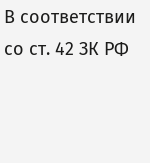В соответствии со ст. 42 ЗК РФ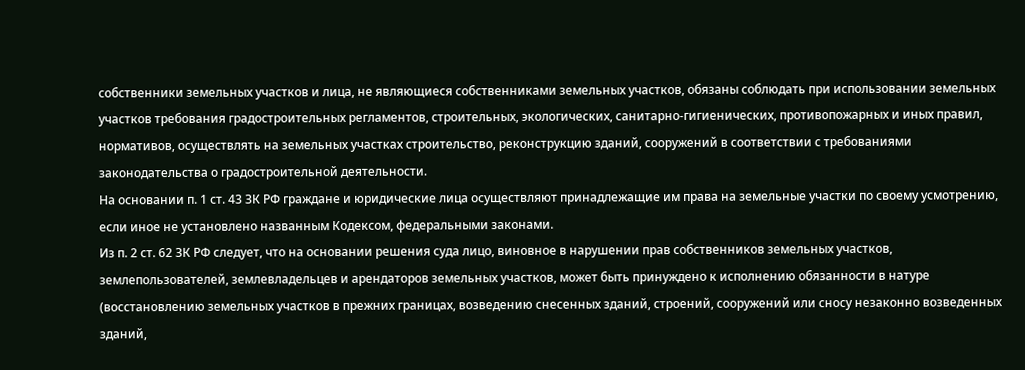собственники земельных участков и лица, не являющиеся собственниками земельных участков, обязаны соблюдать при использовании земельных участков требования градостроительных регламентов, строительных, экологических, санитарно-гигиенических, противопожарных и иных правил, нормативов, осуществлять на земельных участках строительство, реконструкцию зданий, сооружений в соответствии с требованиями законодательства о градостроительной деятельности.
На основании п. 1 ст. 43 ЗК РФ граждане и юридические лица осуществляют принадлежащие им права на земельные участки по своему усмотрению, если иное не установлено названным Кодексом, федеральными законами.
Из п. 2 ст. 62 ЗК РФ следует, что на основании решения суда лицо, виновное в нарушении прав собственников земельных участков, землепользователей, землевладельцев и арендаторов земельных участков, может быть принуждено к исполнению обязанности в натуре (восстановлению земельных участков в прежних границах, возведению снесенных зданий, строений, сооружений или сносу незаконно возведенных зданий,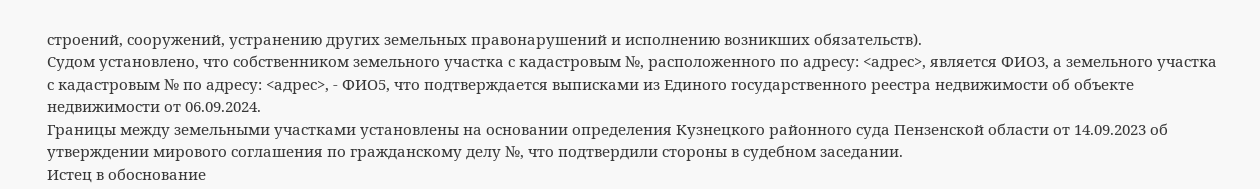строений, сооружений, устранению других земельных правонарушений и исполнению возникших обязательств).
Судом установлено, что собственником земельного участка с кадастровым №, расположенного по адресу: <адрес>, является ФИО3, а земельного участка с кадастровым № по адресу: <адрес>, - ФИО5, что подтверждается выписками из Единого государственного реестра недвижимости об объекте недвижимости от 06.09.2024.
Границы между земельными участками установлены на основании определения Кузнецкого районного суда Пензенской области от 14.09.2023 об утверждении мирового соглашения по гражданскому делу №, что подтвердили стороны в судебном заседании.
Истец в обоснование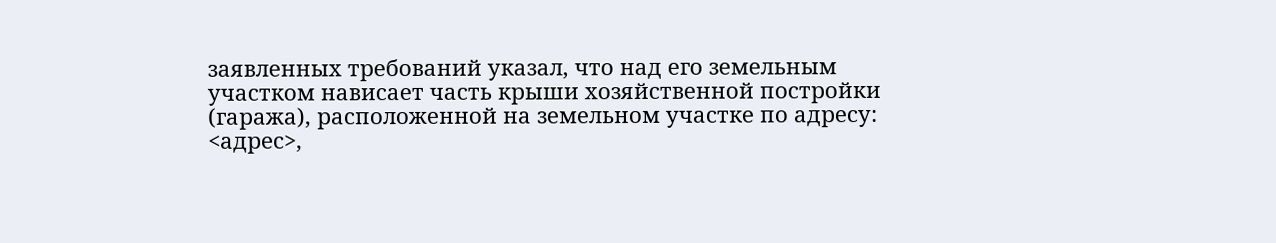заявленных требований указал, что над его земельным участком нависает часть крыши хозяйственной постройки (гаража), расположенной на земельном участке по адресу: <адрес>,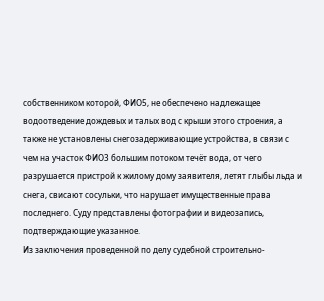собственником которой, ФИО5, не обеспечено надлежащее водоотведение дождевых и талых вод с крыши этого строения, а также не установлены снегозадерживающие устройства, в связи с чем на участок ФИО3 большим потоком течёт вода, от чего разрушается пристрой к жилому дому заявителя, летят глыбы льда и снега, свисают сосульки, что нарушает имущественные права последнего. Суду представлены фотографии и видеозапись, подтверждающие указанное.
Из заключения проведенной по делу судебной строительно-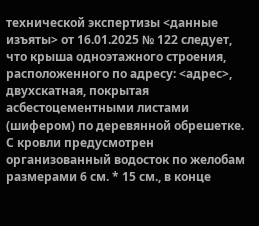технической экспертизы <данные изъяты> от 16.01.2025 № 122 следует, что крыша одноэтажного строения, расположенного по адресу: <адрес>, двухскатная, покрытая асбестоцементными листами (шифером) по деревянной обрешетке. С кровли предусмотрен организованный водосток по желобам размерами 6 см. * 15 см., в конце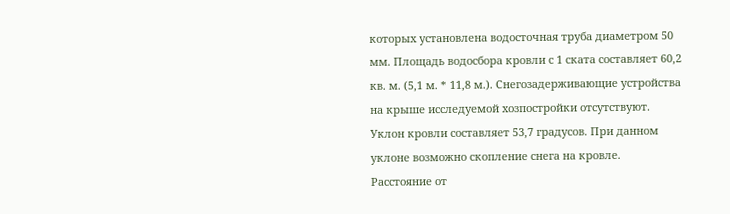которых установлена водосточная труба диаметром 50 мм. Площадь водосбора кровли с 1 ската составляет 60,2 кв. м. (5,1 м. * 11,8 м.). Снегозадерживающие устройства на крыше исследуемой хозпостройки отсутствуют. Уклон кровли составляет 53,7 градусов. При данном уклоне возможно скопление снега на кровле. Расстояние от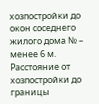хозпостройки до окон соседнего жилого дома № – менее 6 м. Расстояние от хозпостройки до границы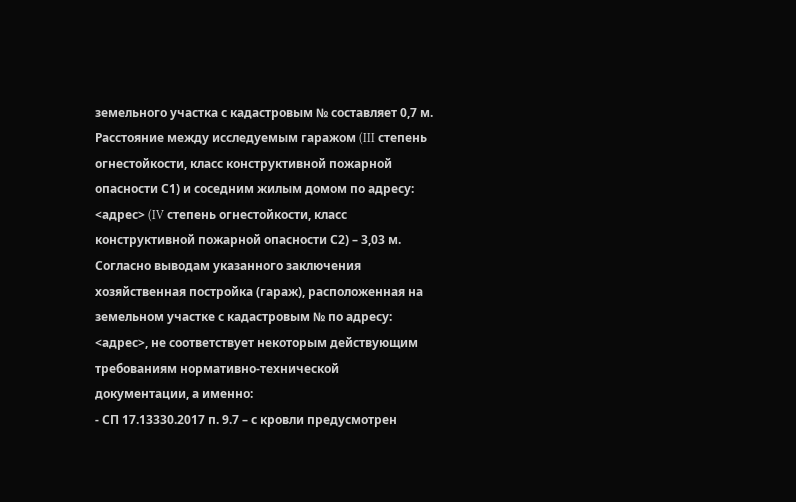земельного участка с кадастровым № составляет 0,7 м. Расстояние между исследуемым гаражом (III степень огнестойкости, класс конструктивной пожарной опасности С1) и соседним жилым домом по адресу: <адрес> (IV степень огнестойкости, класс конструктивной пожарной опасности С2) – 3,03 м.
Согласно выводам указанного заключения хозяйственная постройка (гараж), расположенная на земельном участке с кадастровым № по адресу: <адрес>, не соответствует некоторым действующим требованиям нормативно-технической документации, а именно:
- СП 17.13330.2017 п. 9.7 – с кровли предусмотрен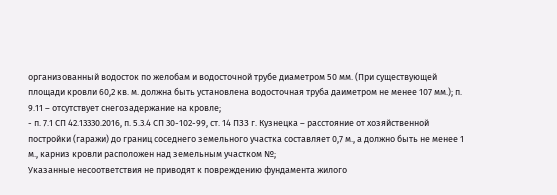организованный водосток по желобам и водосточной трубе диаметром 50 мм. (При существующей площади кровли 60,2 кв. м. должна быть установлена водосточная труба даиметром не менее 107 мм.); п. 9.11 – отсутствует снегозадержание на кровле;
- п. 7.1 СП 42.13330.2016, п. 5.3.4 СП 30-102-99, ст. 14 ПЗЗ г. Кузнецка – расстояние от хозяйственной постройки (гаражи) до границ соседнего земельного участка составляет 0,7 м., а должно быть не менее 1 м., карниз кровли расположен над земельным участком №;
Указанные несоответствия не приводят к повреждению фундамента жилого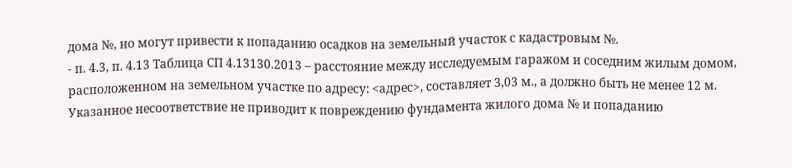дома №, но могут привести к попаданию осадков на земельный участок с кадастровым №.
- п. 4.3, п. 4.13 Таблица СП 4.13130.2013 – расстояние между исследуемым гаражом и соседним жилым домом, расположенном на земельном участке по адресу: <адрес>, составляет 3,03 м., а должно быть не менее 12 м.
Указанное несоответствие не приводит к повреждению фундамента жилого дома № и попаданию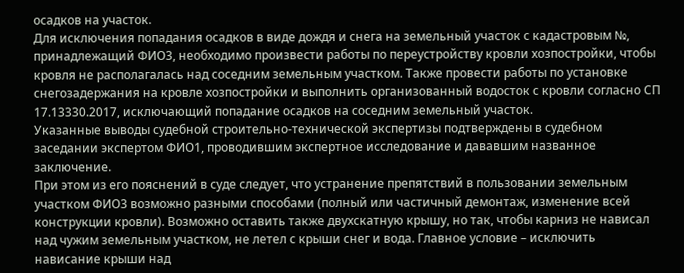осадков на участок.
Для исключения попадания осадков в виде дождя и снега на земельный участок с кадастровым №, принадлежащий ФИО3, необходимо произвести работы по переустройству кровли хозпостройки, чтобы кровля не располагалась над соседним земельным участком. Также провести работы по установке снегозадержания на кровле хозпостройки и выполнить организованный водосток с кровли согласно СП 17.13330.2017, исключающий попадание осадков на соседним земельный участок.
Указанные выводы судебной строительно-технической экспертизы подтверждены в судебном заседании экспертом ФИО1, проводившим экспертное исследование и дававшим названное заключение.
При этом из его пояснений в суде следует, что устранение препятствий в пользовании земельным участком ФИО3 возможно разными способами (полный или частичный демонтаж, изменение всей конструкции кровли). Возможно оставить также двухскатную крышу, но так, чтобы карниз не нависал над чужим земельным участком, не летел с крыши снег и вода. Главное условие – исключить нависание крыши над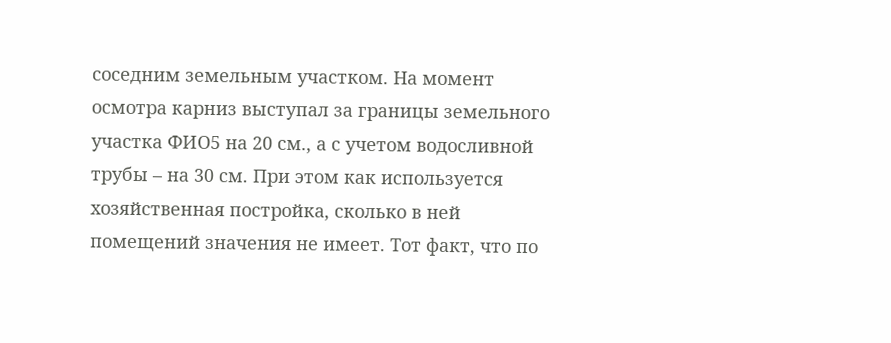соседним земельным участком. На момент осмотра карниз выступал за границы земельного участка ФИО5 на 20 см., а с учетом водосливной трубы – на 30 см. При этом как используется хозяйственная постройка, сколько в ней помещений значения не имеет. Тот факт, что по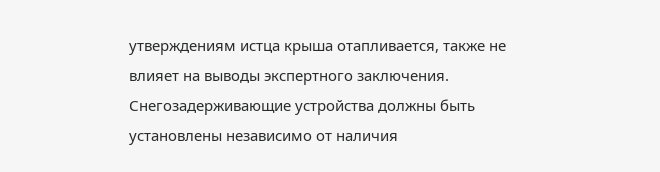утверждениям истца крыша отапливается, также не влияет на выводы экспертного заключения. Снегозадерживающие устройства должны быть установлены независимо от наличия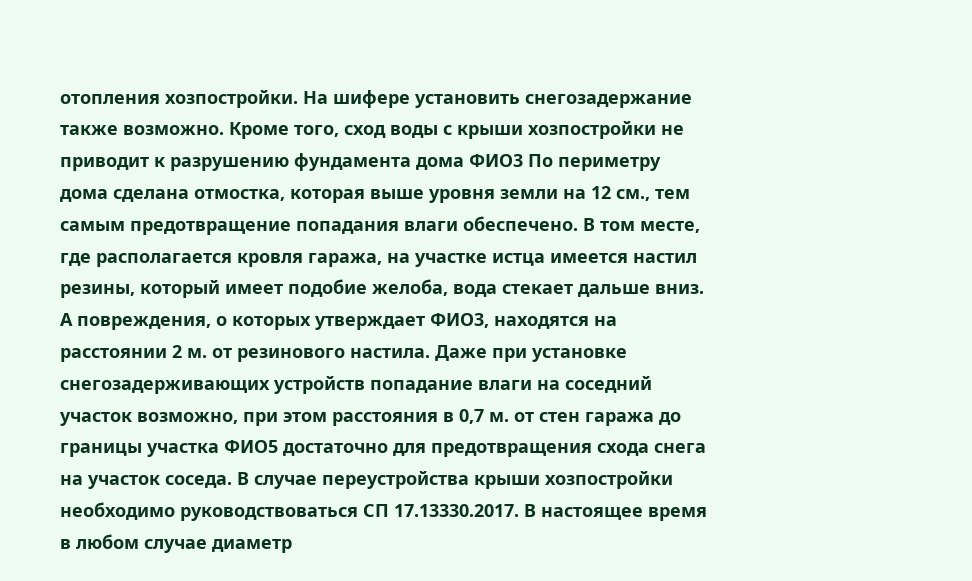отопления хозпостройки. На шифере установить снегозадержание также возможно. Кроме того, сход воды с крыши хозпостройки не приводит к разрушению фундамента дома ФИО3 По периметру дома сделана отмостка, которая выше уровня земли на 12 см., тем самым предотвращение попадания влаги обеспечено. В том месте, где располагается кровля гаража, на участке истца имеется настил резины, который имеет подобие желоба, вода стекает дальше вниз. А повреждения, о которых утверждает ФИО3, находятся на расстоянии 2 м. от резинового настила. Даже при установке снегозадерживающих устройств попадание влаги на соседний участок возможно, при этом расстояния в 0,7 м. от стен гаража до границы участка ФИО5 достаточно для предотвращения схода снега на участок соседа. В случае переустройства крыши хозпостройки необходимо руководствоваться СП 17.13330.2017. В настоящее время в любом случае диаметр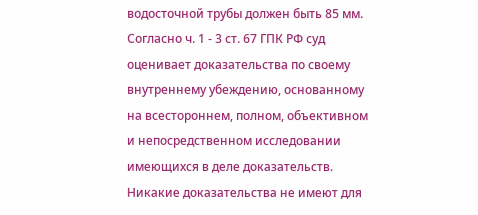водосточной трубы должен быть 85 мм.
Согласно ч. 1 - 3 ст. 67 ГПК РФ суд оценивает доказательства по своему внутреннему убеждению, основанному на всестороннем, полном, объективном и непосредственном исследовании имеющихся в деле доказательств. Никакие доказательства не имеют для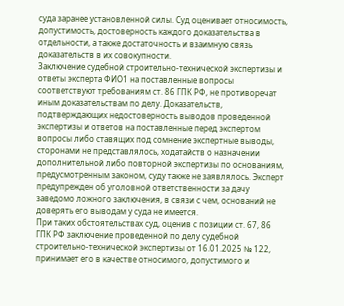суда заранее установленной силы. Суд оценивает относимость, допустимость, достоверность каждого доказательства в отдельности, а также достаточность и взаимную связь доказательств в их совокупности.
Заключение судебной строительно-технической экспертизы и ответы эксперта ФИО1 на поставленные вопросы соответствуют требованиям ст. 86 ГПК РФ, не противоречат иным доказательствам по делу. Доказательств, подтверждающих недостоверность выводов проведенной экспертизы и ответов на поставленные перед экспертом вопросы либо ставящих под сомнение экспертные выводы, сторонами не представлялось, ходатайств о назначении дополнительной либо повторной экспертизы по основаниям, предусмотренным законом, суду также не заявлялось. Эксперт предупрежден об уголовной ответственности за дачу заведомо ложного заключения, в связи с чем, оснований не доверять его выводам у суда не имеется.
При таких обстоятельствах суд, оценив с позиции ст. 67, 86 ГПК РФ заключение проведенной по делу судебной строительно-технической экспертизы от 16.01.2025 № 122, принимает его в качестве относимого, допустимого и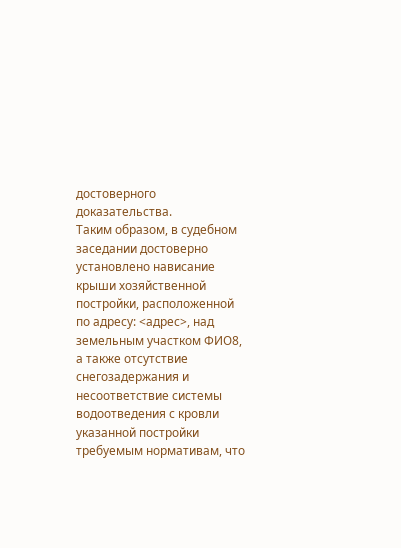достоверного доказательства.
Таким образом, в судебном заседании достоверно установлено нависание крыши хозяйственной постройки, расположенной по адресу: <адрес>, над земельным участком ФИО8, а также отсутствие снегозадержания и несоответствие системы водоотведения с кровли указанной постройки требуемым нормативам, что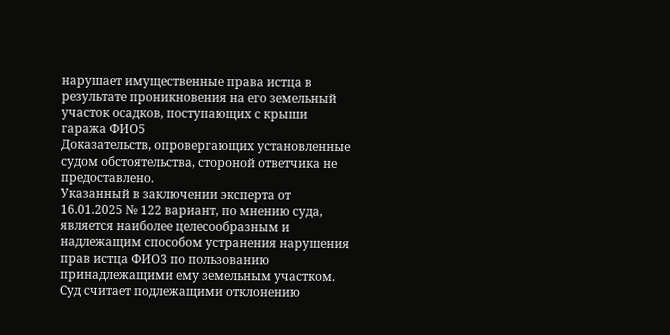нарушает имущественные права истца в результате проникновения на его земельный участок осадков, поступающих с крыши гаража ФИО5
Доказательств, опровергающих установленные судом обстоятельства, стороной ответчика не предоставлено.
Указанный в заключении эксперта от 16.01.2025 № 122 вариант, по мнению суда, является наиболее целесообразным и надлежащим способом устранения нарушения прав истца ФИО3 по пользованию принадлежащими ему земельным участком.
Суд считает подлежащими отклонению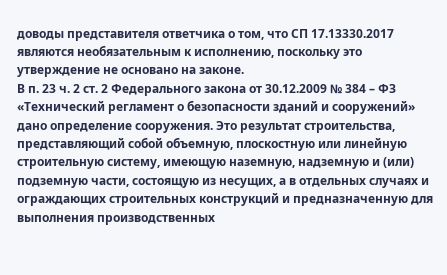доводы представителя ответчика о том, что СП 17.13330.2017 являются необязательным к исполнению, поскольку это утверждение не основано на законе.
В п. 23 ч. 2 ст. 2 Федерального закона от 30.12.2009 № 384 – ФЗ «Технический регламент о безопасности зданий и сооружений» дано определение сооружения. Это результат строительства, представляющий собой объемную, плоскостную или линейную строительную систему, имеющую наземную, надземную и (или) подземную части, состоящую из несущих, а в отдельных случаях и ограждающих строительных конструкций и предназначенную для выполнения производственных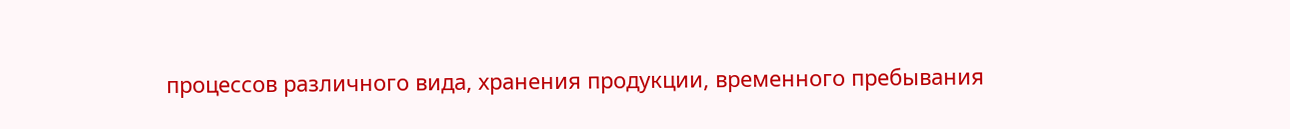процессов различного вида, хранения продукции, временного пребывания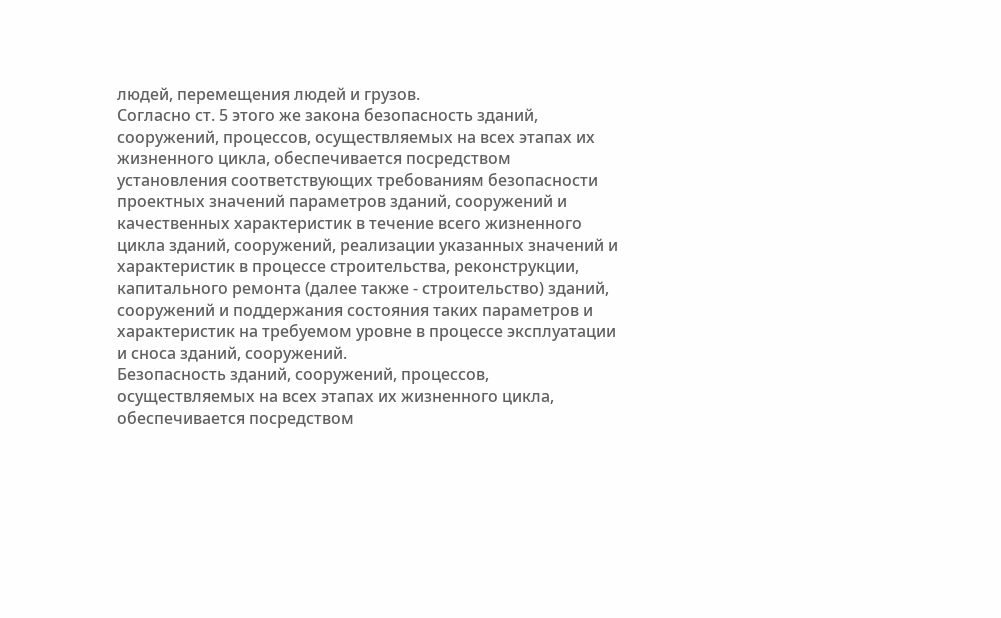людей, перемещения людей и грузов.
Согласно ст. 5 этого же закона безопасность зданий, сооружений, процессов, осуществляемых на всех этапах их жизненного цикла, обеспечивается посредством установления соответствующих требованиям безопасности проектных значений параметров зданий, сооружений и качественных характеристик в течение всего жизненного цикла зданий, сооружений, реализации указанных значений и характеристик в процессе строительства, реконструкции, капитального ремонта (далее также - строительство) зданий, сооружений и поддержания состояния таких параметров и характеристик на требуемом уровне в процессе эксплуатации и сноса зданий, сооружений.
Безопасность зданий, сооружений, процессов, осуществляемых на всех этапах их жизненного цикла, обеспечивается посредством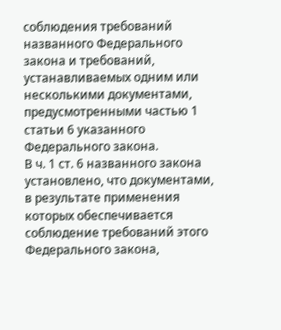соблюдения требований названного Федерального закона и требований, устанавливаемых одним или несколькими документами, предусмотренными частью 1 статьи 6 указанного Федерального закона.
В ч. 1 ст. 6 названного закона установлено, что документами, в результате применения которых обеспечивается соблюдение требований этого Федерального закона,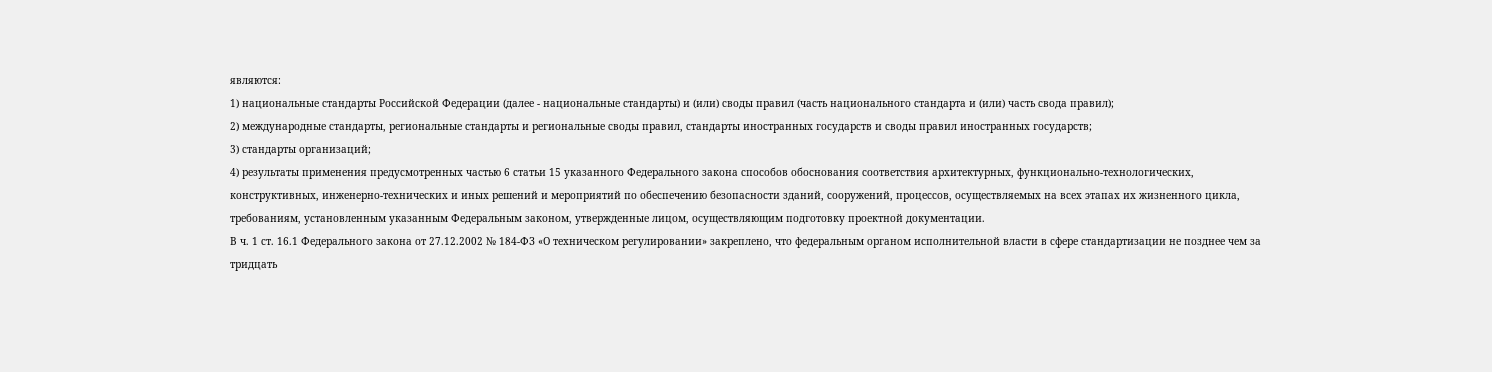являются:
1) национальные стандарты Российской Федерации (далее - национальные стандарты) и (или) своды правил (часть национального стандарта и (или) часть свода правил);
2) международные стандарты, региональные стандарты и региональные своды правил, стандарты иностранных государств и своды правил иностранных государств;
3) стандарты организаций;
4) результаты применения предусмотренных частью 6 статьи 15 указанного Федерального закона способов обоснования соответствия архитектурных, функционально-технологических, конструктивных, инженерно-технических и иных решений и мероприятий по обеспечению безопасности зданий, сооружений, процессов, осуществляемых на всех этапах их жизненного цикла, требованиям, установленным указанным Федеральным законом, утвержденные лицом, осуществляющим подготовку проектной документации.
В ч. 1 ст. 16.1 Федерального закона от 27.12.2002 № 184-ФЗ «О техническом регулировании» закреплено, что федеральным органом исполнительной власти в сфере стандартизации не позднее чем за тридцать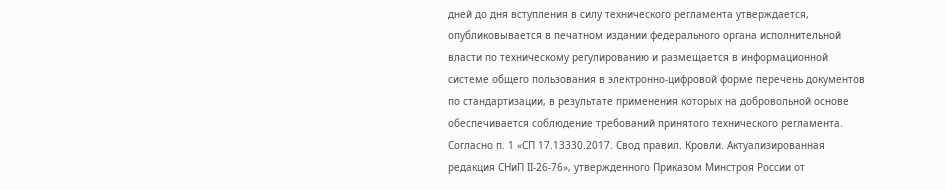дней до дня вступления в силу технического регламента утверждается, опубликовывается в печатном издании федерального органа исполнительной власти по техническому регулированию и размещается в информационной системе общего пользования в электронно-цифровой форме перечень документов по стандартизации, в результате применения которых на добровольной основе обеспечивается соблюдение требований принятого технического регламента.
Согласно п. 1 «СП 17.13330.2017. Свод правил. Кровли. Актуализированная редакция СНиП II-26-76», утвержденного Приказом Минстроя России от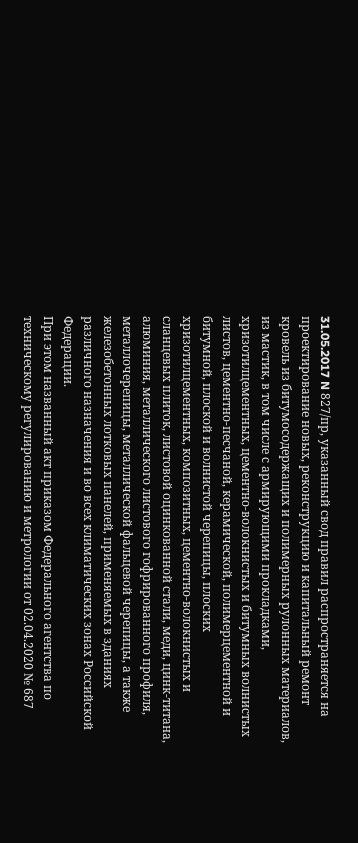31.05.2017 N 827/пр, указанный свод правил распространяется на проектирование новых, реконструкцию и капитальный ремонт кровель из битумосодержащих и полимерных рулонных материалов, из мастик, в том числе с армирующими прокладками, хризотилцементных, цементно-волокнистых и битумных волнистых листов, цементно-песчаной, керамической, полимерцементной и битумной, плоской и волнистой черепицы, плоских хризотилцементных, композитных, цементно-волокнистых и сланцевых плиток, листовой оцинкованной стали, меди, цинк-титана, алюминия, металлического листового гофрированного профиля, металлочерепицы, металлической фальцевой черепицы, а также железобетонных лотковых панелей, применяемых в зданиях различного назначения и во всех климатических зонах Российской Федерации.
При этом названный акт приказом Федерального агентства по техническому регулированию и метрологии от 02.04.2020 № 687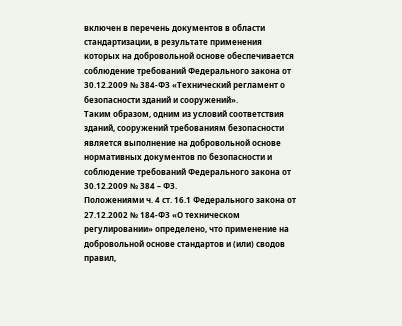включен в перечень документов в области стандартизации, в результате применения которых на добровольной основе обеспечивается соблюдение требований Федерального закона от 30.12.2009 № 384-ФЗ «Технический регламент о безопасности зданий и сооружений».
Таким образом, одним из условий соответствия зданий, сооружений требованиям безопасности является выполнение на добровольной основе нормативных документов по безопасности и соблюдение требований Федерального закона от 30.12.2009 № 384 – ФЗ.
Положениями ч. 4 ст. 16.1 Федерального закона от 27.12.2002 № 184-ФЗ «О техническом регулировании» определено, что применение на добровольной основе стандартов и (или) сводов правил,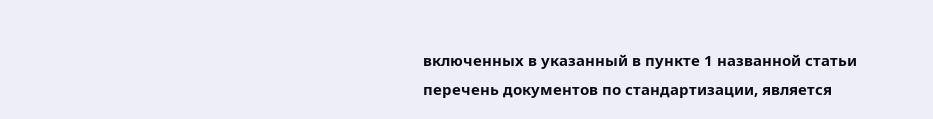включенных в указанный в пункте 1 названной статьи перечень документов по стандартизации, является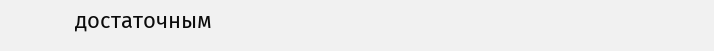достаточным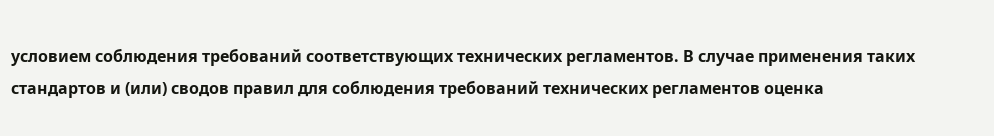условием соблюдения требований соответствующих технических регламентов. В случае применения таких стандартов и (или) сводов правил для соблюдения требований технических регламентов оценка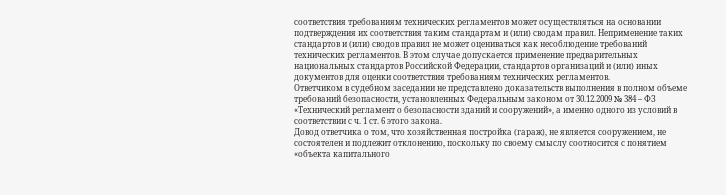соответствия требованиям технических регламентов может осуществляться на основании подтверждения их соответствия таким стандартам и (или) сводам правил. Неприменение таких стандартов и (или) сводов правил не может оцениваться как несоблюдение требований технических регламентов. В этом случае допускается применение предварительных национальных стандартов Российской Федерации, стандартов организаций и (или) иных документов для оценки соответствия требованиям технических регламентов.
Ответчиком в судебном заседании не представлено доказательств выполнения в полном объеме требований безопасности, установленных Федеральным законом от 30.12.2009 № 384 – ФЗ «Технический регламент о безопасности зданий и сооружений», а именно одного из условий в соответствии с ч. 1 ст. 6 этого закона.
Довод ответчика о том, что хозяйственная постройка (гараж), не является сооружением, не состоятелен и подлежит отклонению, поскольку по своему смыслу соотносится с понятием «объекта капитального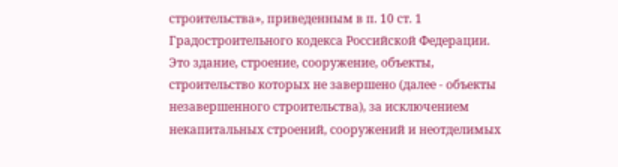строительства», приведенным в п. 10 ст. 1 Градостроительного кодекса Российской Федерации. Это здание, строение, сооружение, объекты, строительство которых не завершено (далее - объекты незавершенного строительства), за исключением некапитальных строений, сооружений и неотделимых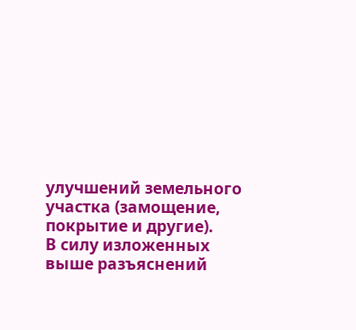улучшений земельного участка (замощение, покрытие и другие).
В силу изложенных выше разъяснений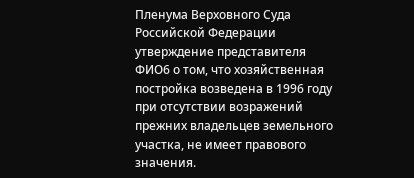Пленума Верховного Суда Российской Федерации утверждение представителя ФИО6 о том, что хозяйственная постройка возведена в 1996 году при отсутствии возражений прежних владельцев земельного участка, не имеет правового значения.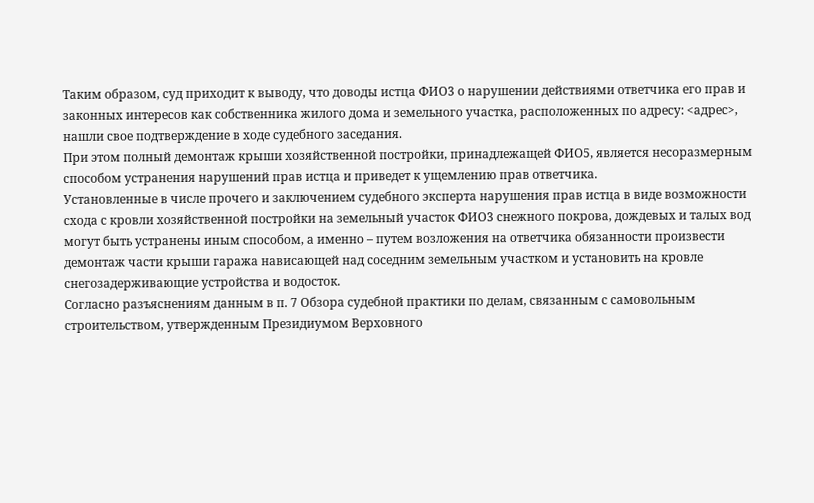Таким образом, суд приходит к выводу, что доводы истца ФИО3 о нарушении действиями ответчика его прав и законных интересов как собственника жилого дома и земельного участка, расположенных по адресу: <адрес>, нашли свое подтверждение в ходе судебного заседания.
При этом полный демонтаж крыши хозяйственной постройки, принадлежащей ФИО5, является несоразмерным способом устранения нарушений прав истца и приведет к ущемлению прав ответчика.
Установленные в числе прочего и заключением судебного эксперта нарушения прав истца в виде возможности схода с кровли хозяйственной постройки на земельный участок ФИО3 снежного покрова, дождевых и талых вод могут быть устранены иным способом, а именно – путем возложения на ответчика обязанности произвести демонтаж части крыши гаража нависающей над соседним земельным участком и установить на кровле снегозадерживающие устройства и водосток.
Согласно разъяснениям данным в п. 7 Обзора судебной практики по делам, связанным с самовольным строительством, утвержденным Президиумом Верховного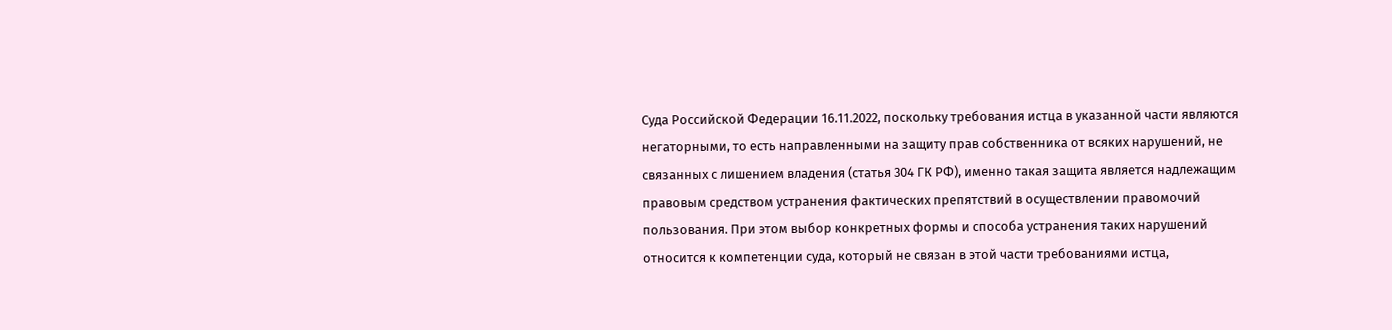Суда Российской Федерации 16.11.2022, поскольку требования истца в указанной части являются негаторными, то есть направленными на защиту прав собственника от всяких нарушений, не связанных с лишением владения (статья 304 ГК РФ), именно такая защита является надлежащим правовым средством устранения фактических препятствий в осуществлении правомочий пользования. При этом выбор конкретных формы и способа устранения таких нарушений относится к компетенции суда, который не связан в этой части требованиями истца,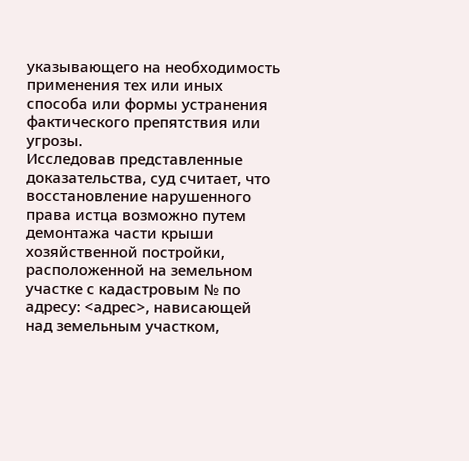указывающего на необходимость применения тех или иных способа или формы устранения фактического препятствия или угрозы.
Исследовав представленные доказательства, суд считает, что восстановление нарушенного права истца возможно путем демонтажа части крыши хозяйственной постройки, расположенной на земельном участке с кадастровым № по адресу: <адрес>, нависающей над земельным участком,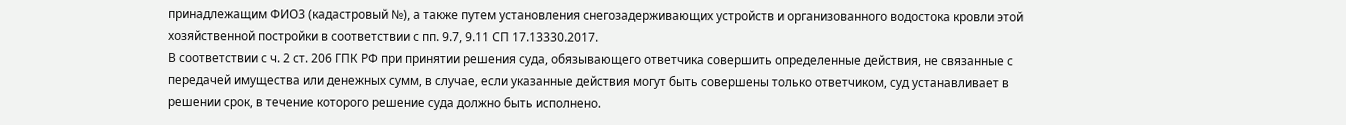принадлежащим ФИО3 (кадастровый №), а также путем установления снегозадерживающих устройств и организованного водостока кровли этой хозяйственной постройки в соответствии с пп. 9.7, 9.11 СП 17.13330.2017.
В соответствии с ч. 2 ст. 206 ГПК РФ при принятии решения суда, обязывающего ответчика совершить определенные действия, не связанные с передачей имущества или денежных сумм, в случае, если указанные действия могут быть совершены только ответчиком, суд устанавливает в решении срок, в течение которого решение суда должно быть исполнено.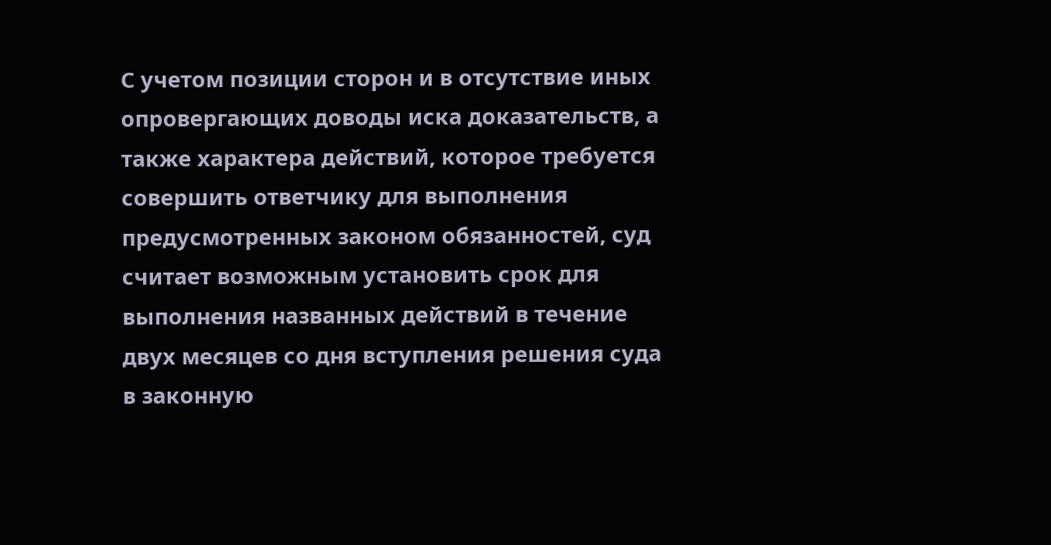С учетом позиции сторон и в отсутствие иных опровергающих доводы иска доказательств, а также характера действий, которое требуется совершить ответчику для выполнения предусмотренных законом обязанностей, суд считает возможным установить срок для выполнения названных действий в течение двух месяцев со дня вступления решения суда в законную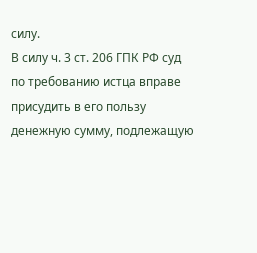силу.
В силу ч. 3 ст. 206 ГПК РФ суд по требованию истца вправе присудить в его пользу денежную сумму, подлежащую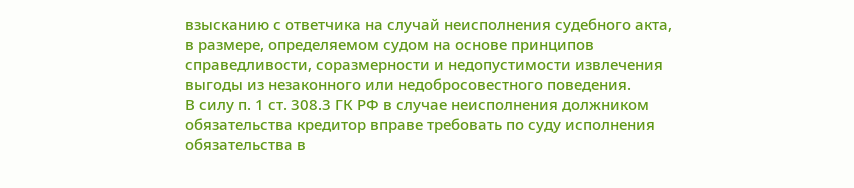взысканию с ответчика на случай неисполнения судебного акта, в размере, определяемом судом на основе принципов справедливости, соразмерности и недопустимости извлечения выгоды из незаконного или недобросовестного поведения.
В силу п. 1 ст. 308.3 ГК РФ в случае неисполнения должником обязательства кредитор вправе требовать по суду исполнения обязательства в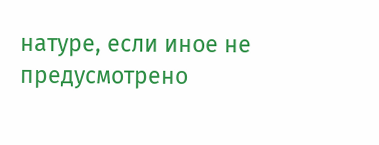натуре, если иное не предусмотрено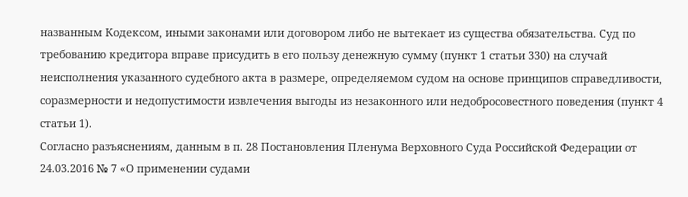названным Кодексом, иными законами или договором либо не вытекает из существа обязательства. Суд по требованию кредитора вправе присудить в его пользу денежную сумму (пункт 1 статьи 330) на случай неисполнения указанного судебного акта в размере, определяемом судом на основе принципов справедливости, соразмерности и недопустимости извлечения выгоды из незаконного или недобросовестного поведения (пункт 4 статьи 1).
Согласно разъяснениям, данным в п. 28 Постановления Пленума Верховного Суда Российской Федерации от 24.03.2016 № 7 «О применении судами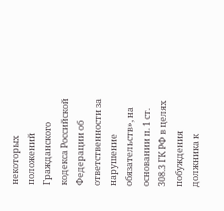некоторых положений Гражданского кодекса Российской Федерации об ответственности за нарушение обязательств», на основании п. 1 ст. 308.3 ГК РФ в целях побуждения должника к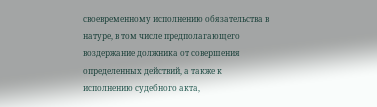своевременному исполнению обязательства в натуре, в том числе предполагающего воздержание должника от совершения определенных действий, а также к исполнению судебного акта,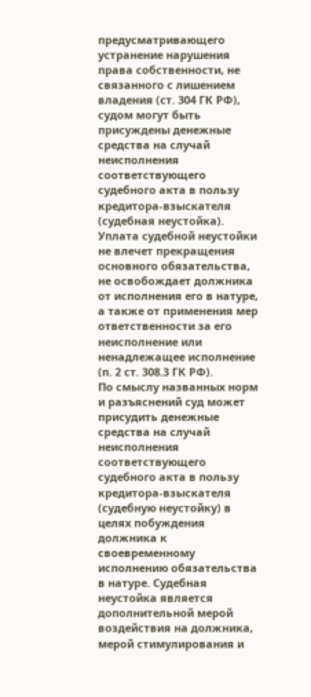предусматривающего устранение нарушения права собственности, не связанного с лишением владения (ст. 304 ГК РФ), судом могут быть присуждены денежные средства на случай неисполнения соответствующего судебного акта в пользу кредитора-взыскателя (судебная неустойка).
Уплата судебной неустойки не влечет прекращения основного обязательства, не освобождает должника от исполнения его в натуре, а также от применения мер ответственности за его неисполнение или ненадлежащее исполнение (п. 2 ст. 308.3 ГК РФ).
По смыслу названных норм и разъяснений суд может присудить денежные средства на случай неисполнения соответствующего судебного акта в пользу кредитора-взыскателя (судебную неустойку) в целях побуждения должника к своевременному исполнению обязательства в натуре. Судебная неустойка является дополнительной мерой воздействия на должника, мерой стимулирования и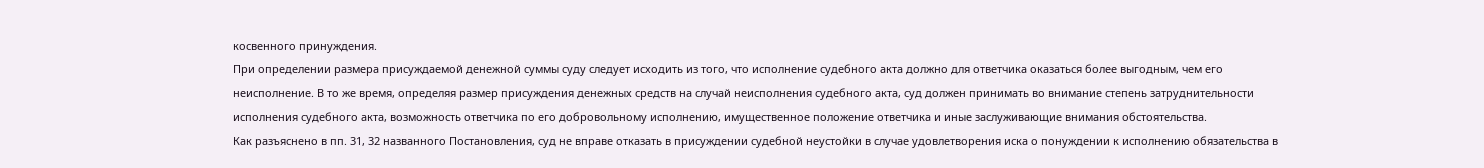косвенного принуждения.
При определении размера присуждаемой денежной суммы суду следует исходить из того, что исполнение судебного акта должно для ответчика оказаться более выгодным, чем его неисполнение. В то же время, определяя размер присуждения денежных средств на случай неисполнения судебного акта, суд должен принимать во внимание степень затруднительности исполнения судебного акта, возможность ответчика по его добровольному исполнению, имущественное положение ответчика и иные заслуживающие внимания обстоятельства.
Как разъяснено в пп. 31, 32 названного Постановления, суд не вправе отказать в присуждении судебной неустойки в случае удовлетворения иска о понуждении к исполнению обязательства в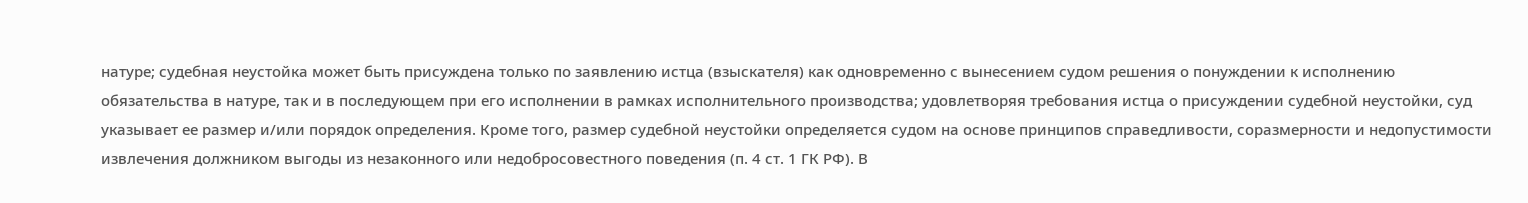натуре; судебная неустойка может быть присуждена только по заявлению истца (взыскателя) как одновременно с вынесением судом решения о понуждении к исполнению обязательства в натуре, так и в последующем при его исполнении в рамках исполнительного производства; удовлетворяя требования истца о присуждении судебной неустойки, суд указывает ее размер и/или порядок определения. Кроме того, размер судебной неустойки определяется судом на основе принципов справедливости, соразмерности и недопустимости извлечения должником выгоды из незаконного или недобросовестного поведения (п. 4 ст. 1 ГК РФ). В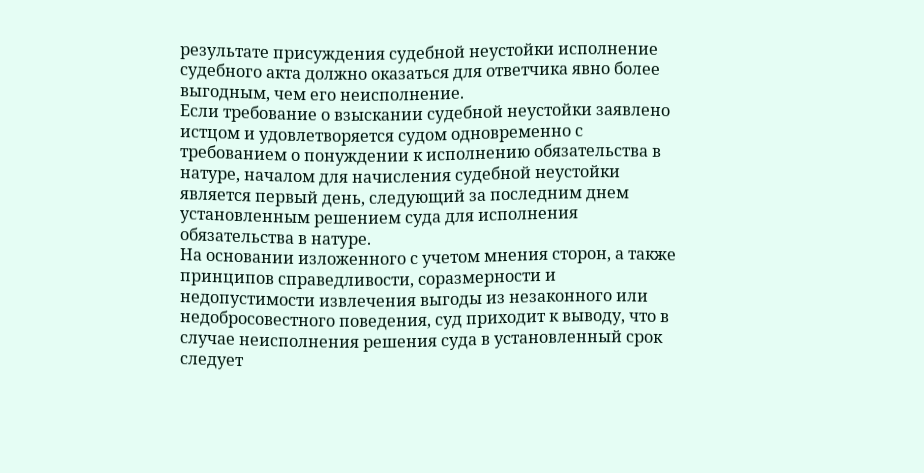результате присуждения судебной неустойки исполнение судебного акта должно оказаться для ответчика явно более выгодным, чем его неисполнение.
Если требование о взыскании судебной неустойки заявлено истцом и удовлетворяется судом одновременно с требованием о понуждении к исполнению обязательства в натуре, началом для начисления судебной неустойки является первый день, следующий за последним днем установленным решением суда для исполнения обязательства в натуре.
На основании изложенного с учетом мнения сторон, а также принципов справедливости, соразмерности и недопустимости извлечения выгоды из незаконного или недобросовестного поведения, суд приходит к выводу, что в случае неисполнения решения суда в установленный срок следует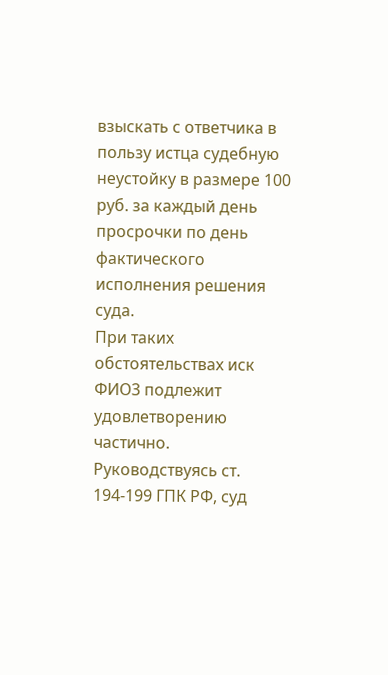взыскать с ответчика в пользу истца судебную неустойку в размере 100 руб. за каждый день просрочки по день фактического исполнения решения суда.
При таких обстоятельствах иск ФИО3 подлежит удовлетворению частично.
Руководствуясь ст. 194-199 ГПК РФ, суд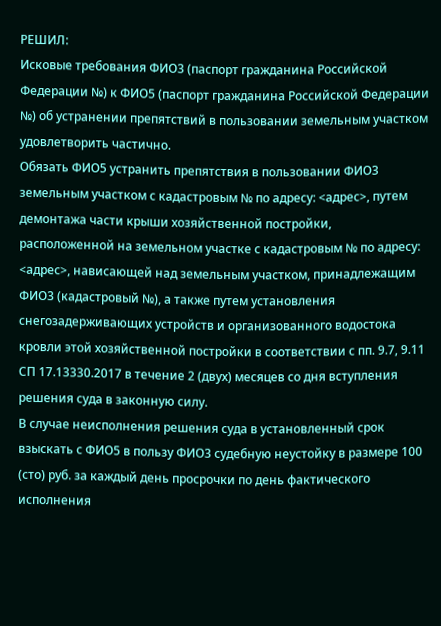РЕШИЛ:
Исковые требования ФИО3 (паспорт гражданина Российской Федерации №) к ФИО5 (паспорт гражданина Российской Федерации №) об устранении препятствий в пользовании земельным участком удовлетворить частично.
Обязать ФИО5 устранить препятствия в пользовании ФИО3 земельным участком с кадастровым № по адресу: <адрес>, путем демонтажа части крыши хозяйственной постройки, расположенной на земельном участке с кадастровым № по адресу: <адрес>, нависающей над земельным участком, принадлежащим ФИО3 (кадастровый №), а также путем установления снегозадерживающих устройств и организованного водостока кровли этой хозяйственной постройки в соответствии с пп. 9.7, 9.11 СП 17.13330.2017 в течение 2 (двух) месяцев со дня вступления решения суда в законную силу.
В случае неисполнения решения суда в установленный срок взыскать с ФИО5 в пользу ФИО3 судебную неустойку в размере 100 (сто) руб. за каждый день просрочки по день фактического исполнения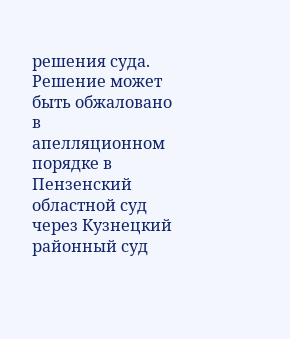решения суда.
Решение может быть обжаловано в апелляционном порядке в Пензенский областной суд через Кузнецкий районный суд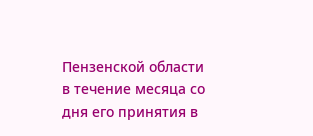Пензенской области в течение месяца со дня его принятия в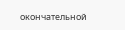окончательной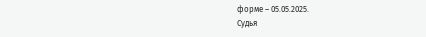форме – 05.05.2025.
Судья